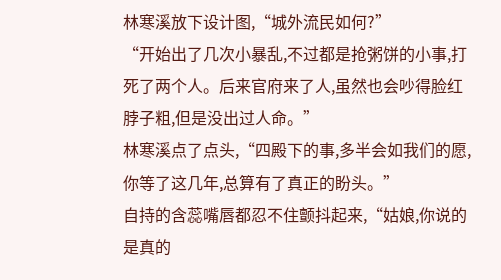林寒溪放下设计图,“城外流民如何?”
“开始出了几次小暴乱,不过都是抢粥饼的小事,打死了两个人。后来官府来了人,虽然也会吵得脸红脖子粗,但是没出过人命。”
林寒溪点了点头,“四殿下的事,多半会如我们的愿,你等了这几年,总算有了真正的盼头。”
自持的含蕊嘴唇都忍不住颤抖起来,“姑娘,你说的是真的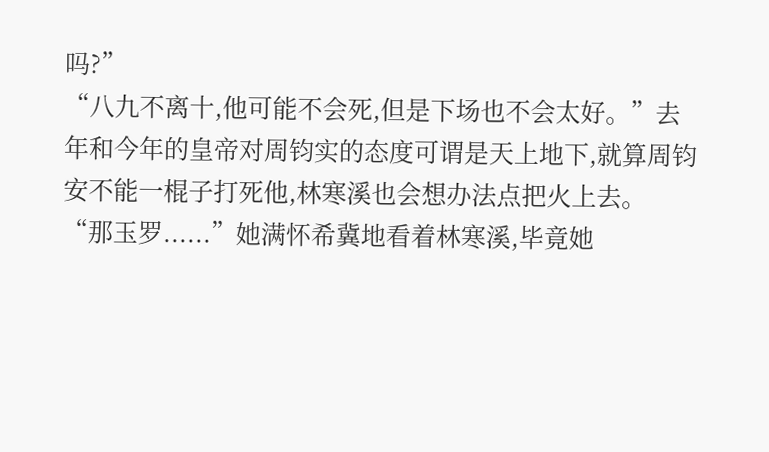吗?”
“八九不离十,他可能不会死,但是下场也不会太好。”去年和今年的皇帝对周钧实的态度可谓是天上地下,就算周钧安不能一棍子打死他,林寒溪也会想办法点把火上去。
“那玉罗......”她满怀希冀地看着林寒溪,毕竟她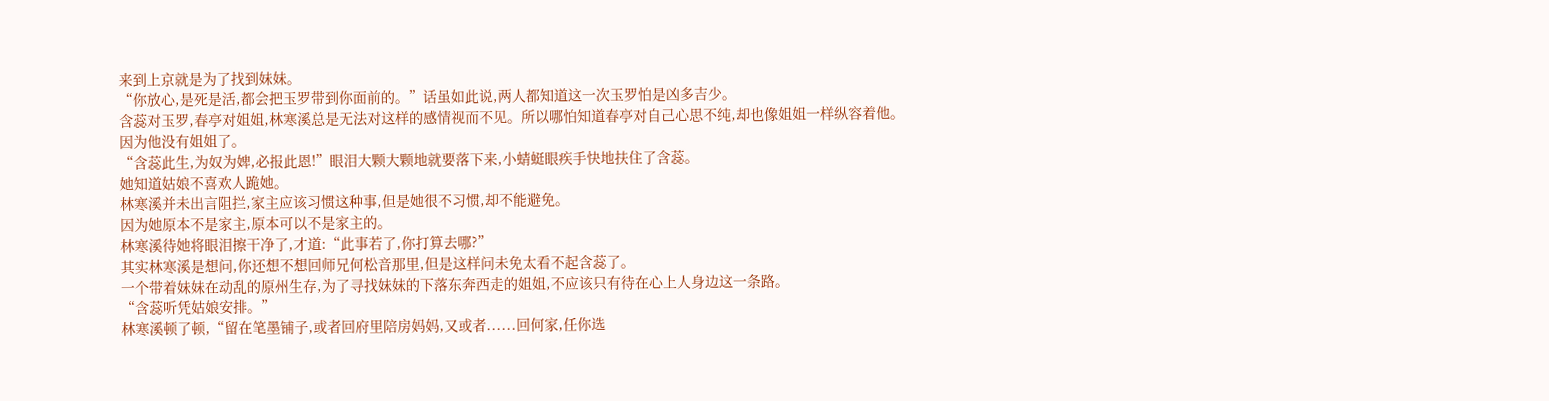来到上京就是为了找到妹妹。
“你放心,是死是活,都会把玉罗带到你面前的。”话虽如此说,两人都知道这一次玉罗怕是凶多吉少。
含蕊对玉罗,春亭对姐姐,林寒溪总是无法对这样的感情视而不见。所以哪怕知道春亭对自己心思不纯,却也像姐姐一样纵容着他。
因为他没有姐姐了。
“含蕊此生,为奴为婢,必报此恩!”眼泪大颗大颗地就要落下来,小蜻蜓眼疾手快地扶住了含蕊。
她知道姑娘不喜欢人跪她。
林寒溪并未出言阻拦,家主应该习惯这种事,但是她很不习惯,却不能避免。
因为她原本不是家主,原本可以不是家主的。
林寒溪待她将眼泪擦干净了,才道:“此事若了,你打算去哪?”
其实林寒溪是想问,你还想不想回师兄何松音那里,但是这样问未免太看不起含蕊了。
一个带着妹妹在动乱的原州生存,为了寻找妹妹的下落东奔西走的姐姐,不应该只有待在心上人身边这一条路。
“含蕊听凭姑娘安排。”
林寒溪顿了顿,“留在笔墨铺子,或者回府里陪房妈妈,又或者......回何家,任你选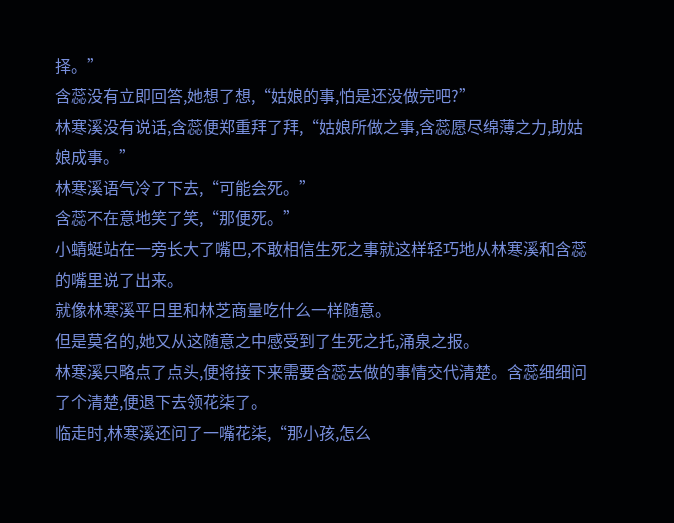择。”
含蕊没有立即回答,她想了想,“姑娘的事,怕是还没做完吧?”
林寒溪没有说话,含蕊便郑重拜了拜,“姑娘所做之事,含蕊愿尽绵薄之力,助姑娘成事。”
林寒溪语气冷了下去,“可能会死。”
含蕊不在意地笑了笑,“那便死。”
小蜻蜓站在一旁长大了嘴巴,不敢相信生死之事就这样轻巧地从林寒溪和含蕊的嘴里说了出来。
就像林寒溪平日里和林芝商量吃什么一样随意。
但是莫名的,她又从这随意之中感受到了生死之托,涌泉之报。
林寒溪只略点了点头,便将接下来需要含蕊去做的事情交代清楚。含蕊细细问了个清楚,便退下去领花柒了。
临走时,林寒溪还问了一嘴花柒,“那小孩,怎么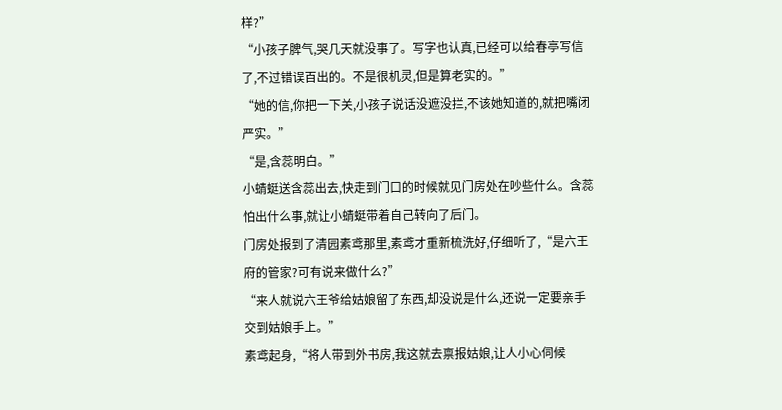样?”
“小孩子脾气,哭几天就没事了。写字也认真,已经可以给春亭写信了,不过错误百出的。不是很机灵,但是算老实的。”
“她的信,你把一下关,小孩子说话没遮没拦,不该她知道的,就把嘴闭严实。”
“是,含蕊明白。”
小蜻蜓送含蕊出去,快走到门口的时候就见门房处在吵些什么。含蕊怕出什么事,就让小蜻蜓带着自己转向了后门。
门房处报到了清园素鸢那里,素鸢才重新梳洗好,仔细听了,“是六王府的管家?可有说来做什么?”
“来人就说六王爷给姑娘留了东西,却没说是什么,还说一定要亲手交到姑娘手上。”
素鸢起身,“将人带到外书房,我这就去禀报姑娘,让人小心伺候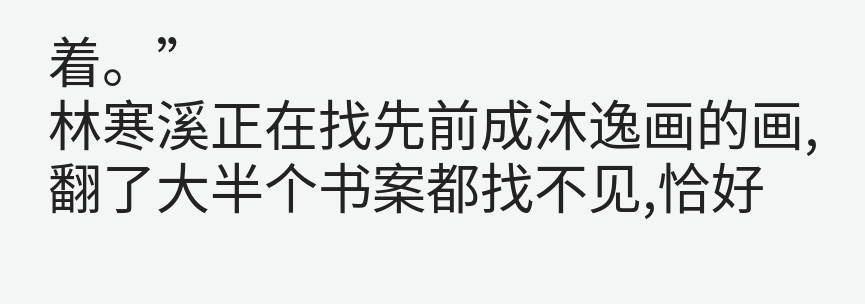着。”
林寒溪正在找先前成沐逸画的画,翻了大半个书案都找不见,恰好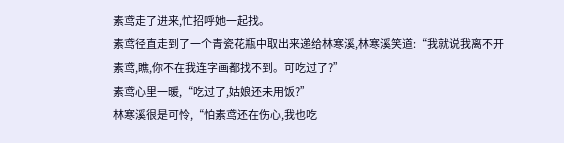素鸢走了进来,忙招呼她一起找。
素鸢径直走到了一个青瓷花瓶中取出来递给林寒溪,林寒溪笑道:“我就说我离不开素鸢,瞧,你不在我连字画都找不到。可吃过了?”
素鸢心里一暖,“吃过了,姑娘还未用饭?”
林寒溪很是可怜,“怕素鸢还在伤心,我也吃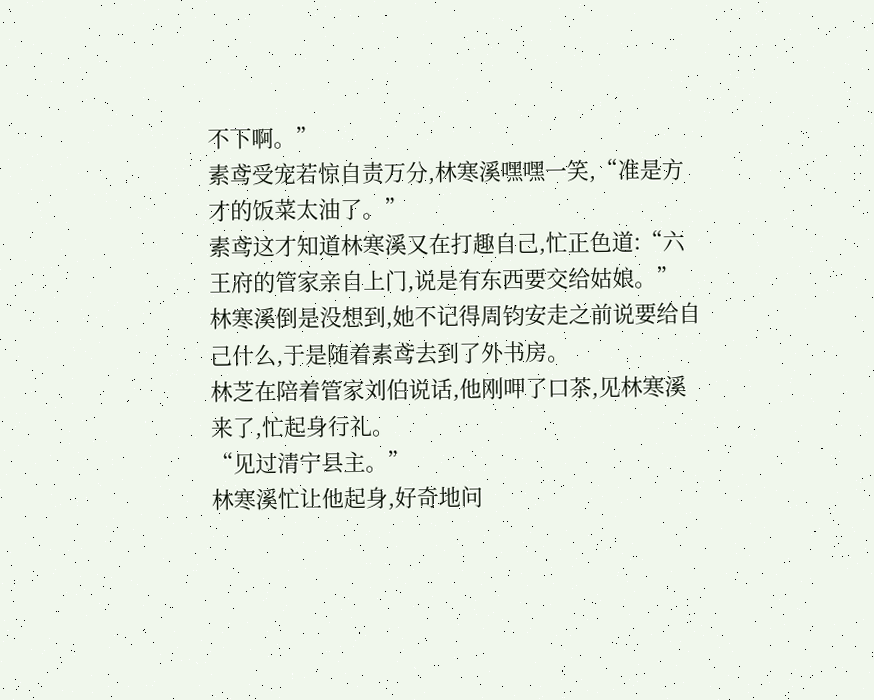不下啊。”
素鸢受宠若惊自责万分,林寒溪嘿嘿一笑,“准是方才的饭菜太油了。”
素鸢这才知道林寒溪又在打趣自己,忙正色道:“六王府的管家亲自上门,说是有东西要交给姑娘。”
林寒溪倒是没想到,她不记得周钧安走之前说要给自己什么,于是随着素鸢去到了外书房。
林芝在陪着管家刘伯说话,他刚呷了口茶,见林寒溪来了,忙起身行礼。
“见过清宁县主。”
林寒溪忙让他起身,好奇地问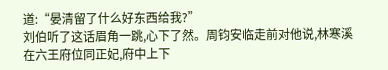道:“晏清留了什么好东西给我?”
刘伯听了这话眉角一跳,心下了然。周钧安临走前对他说,林寒溪在六王府位同正妃,府中上下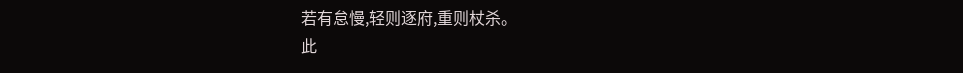若有怠慢,轻则逐府,重则杖杀。
此